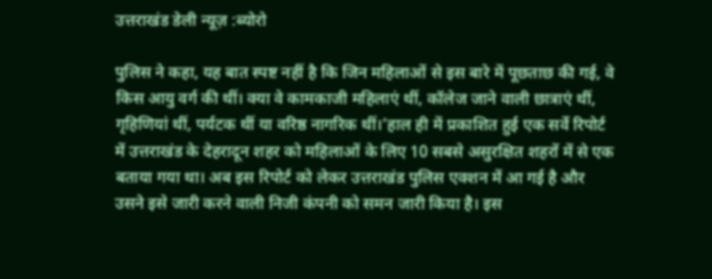उत्तराखंड डेली न्यूज़ :ब्योरो

पुलिस ने कहा, यह बात स्पष्ट नहीं है कि जिन महिलाओं से इस बारे में पूछताछ की गई, वे किस आयु वर्ग की थीं। क्या वे कामकाजी महिलाएं थीं, कॉलेज जाने वाली छात्राएं थीं, गृहिणियां थीं, पर्यटक थीं या वरिष्ठ नागरिक थीं।’हाल ही में प्रकाशित हुई एक सर्वे रिपोर्ट में उत्तराखंड के देहरादून शहर को महिलाओं के लिए 10 सबसे असुरक्षित शहरों में से एक बताया गया था। अब इस रिपोर्ट को लेकर उत्तराखंड पुलिस एक्शन में आ गई है और उसने इसे जारी करने वाली निजी कंपनी को समन जारी किया है। इस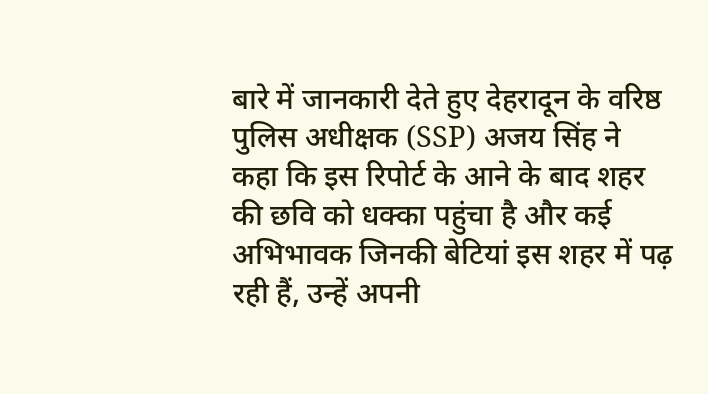बारे में जानकारी देते हुए देहरादून के वरिष्ठ पुलिस अधीक्षक (SSP) अजय सिंह ने कहा कि इस रिपोर्ट के आने के बाद शहर की छवि को धक्का पहुंचा है और कई अभिभावक जिनकी बेटियां इस शहर में पढ़ रही हैं, उन्हें अपनी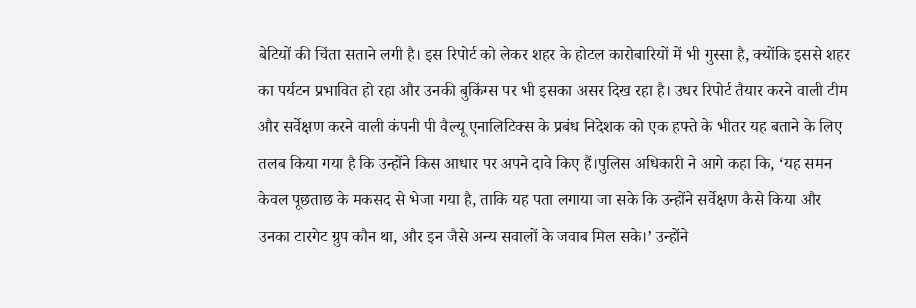बेटियों की चिंता सताने लगी है। इस रिपोर्ट को लेकर शहर के होटल कारोबारियों में भी गुस्सा है, क्योंकि इससे शहर का पर्यटन प्रभावित हो रहा और उनकी बुकिंग्स पर भी इसका असर दिख रहा है। उधर रिपोर्ट तैयार करने वाली टीम और सर्वेक्षण करने वाली कंपनी पी वैल्यू एनालिटिक्स के प्रबंध निदेशक को एक हफ्ते के भीतर यह बताने के लिए तलब किया गया है कि उन्होंने किस आधार पर अपने दावे किए हैं।पुलिस अधिकारी ने आगे कहा कि, ‘यह समन केवल पूछताछ के मकसद से भेजा गया है, ताकि यह पता लगाया जा सके कि उन्होंने सर्वेक्षण कैसे किया और उनका टारगेट ग्रुप कौन था, और इन जैसे अन्य सवालों के जवाब मिल सके।’ उन्होंने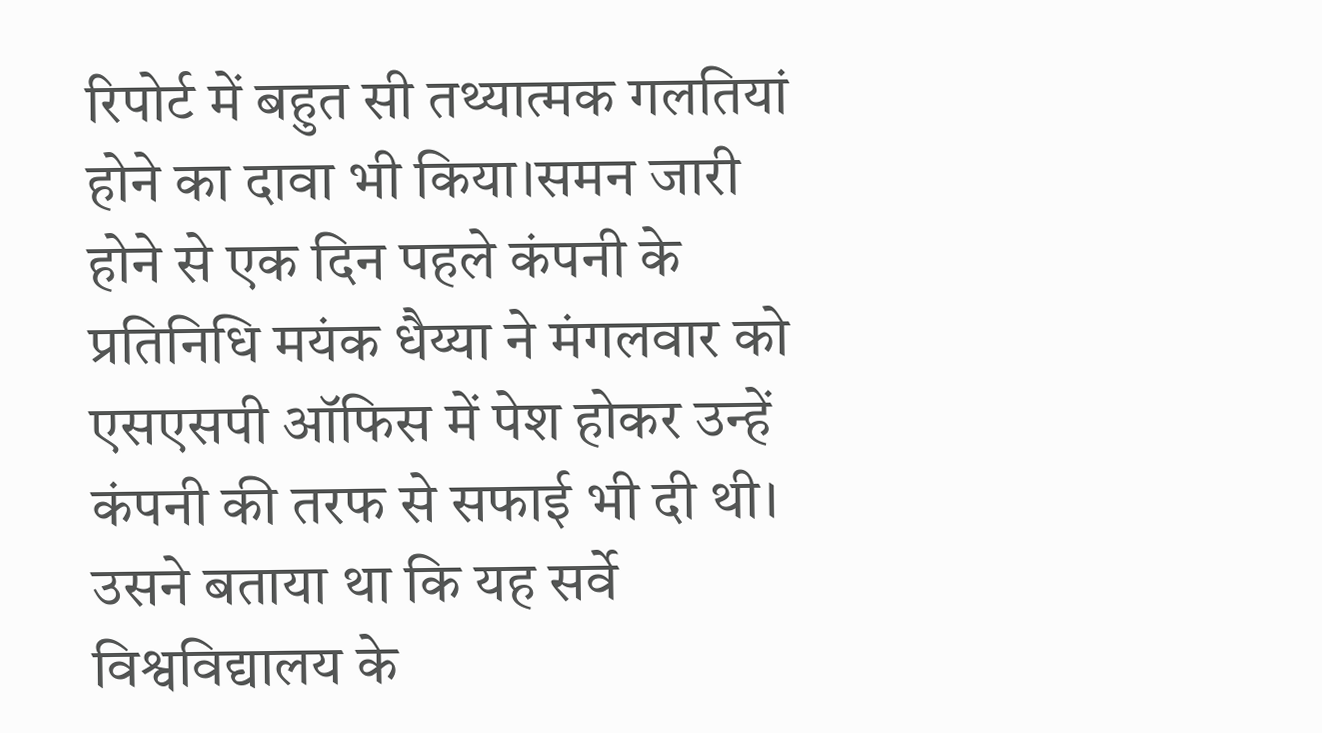रिपोर्ट में बहुत सी तथ्यात्मक गलतियां होने का दावा भी किया।समन जारी होने से एक दिन पहले कंपनी के प्रतिनिधि मयंक धैय्या ने मंगलवार को एसएसपी ऑफिस में पेश होकर उन्हें कंपनी की तरफ से सफाई भी दी थी। उसने बताया था कि यह सर्वे विश्वविद्यालय के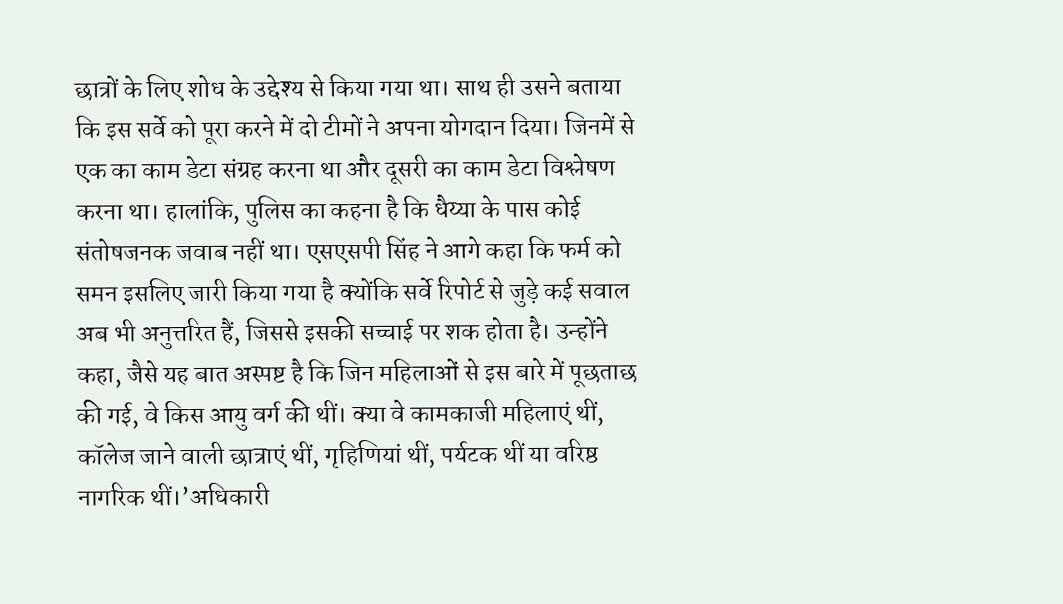छात्रों के लिए शोध के उद्देश्य से किया गया था। साथ ही उसने बताया कि इस सर्वे को पूरा करने में दो टीमों ने अपना योगदान दिया। जिनमें से एक का काम डेटा संग्रह करना था और दूसरी का काम डेटा विश्लेषण करना था। हालांकि, पुलिस का कहना है कि धैय्या के पास कोई संतोषजनक जवाब नहीं था। एसएसपी सिंह ने आगे कहा कि फर्म को समन इसलिए जारी किया गया है क्योंकि सर्वे रिपोर्ट से जुड़े कई सवाल अब भी अनुत्तरित हैं, जिससे इसकी सच्चाई पर शक होता है। उन्होंने कहा, जैसे यह बात अस्पष्ट है कि जिन महिलाओं से इस बारे में पूछताछ की गई, वे किस आयु वर्ग की थीं। क्या वे कामकाजी महिलाएं थीं, कॉलेज जाने वाली छात्राएं थीं, गृहिणियां थीं, पर्यटक थीं या वरिष्ठ नागरिक थीं।’अधिकारी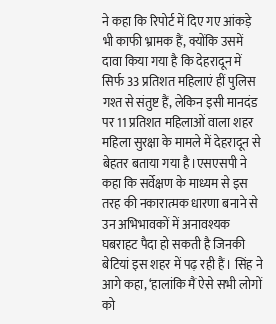ने कहा कि रिपोर्ट में दिए गए आंकड़े भी काफी भ्रामक हैं, क्योंकि उसमें दावा किया गया है कि देहरादून में सिर्फ 33 प्रतिशत महिलाएं हीं पुलिस गश्त से संतुष्ट हैं, लेकिन इसी मानदंड पर 11 प्रतिशत महिलाओं वाला शहर महिला सुरक्षा के मामले में देहरादून से बेहतर बताया गया है।एसएसपी ने कहा कि सर्वेक्षण के माध्यम से इस तरह की नकारात्मक धारणा बनाने से उन अभिभावकों में अनावश्यक घबराहट पैदा हो सकती है जिनकी बेटियां इस शहर में पढ़ रही हैं। सिंह ने आगे कहा, ‘हालांकि मैं ऐसे सभी लोगों को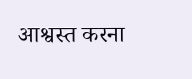आश्वस्त करना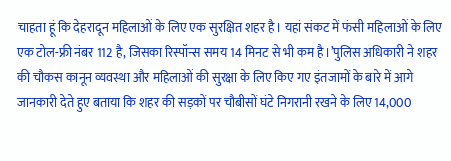चाहता हूं कि देहरादून महिलाओं के लिए एक सुरक्षित शहर है। यहां संकट में फंसी महिलाओं के लिए एक टोल-फ्री नंबर 112 है, जिसका रिस्पॉन्स समय 14 मिनट से भी कम है।’पुलिस अधिकारी ने शहर की चौकस कानून व्यवस्था और महिलाओं की सुरक्षा के लिए किए गए इंतजामों के बारे में आगे जानकारी देते हुए बताया कि शहर की सड़कों पर चौबीसों घंटे निगरानी रखने के लिए 14,000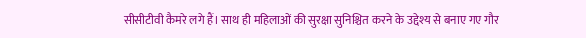सीसीटीवी कैमरे लगे हैं। साथ ही महिलाओं की सुरक्षा सुनिश्चित करने के उद्देश्य से बनाए गए गौर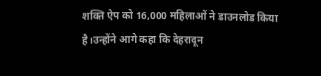शक्ति ऐप को 16,000 महिलाओं ने डाउनलोड किया है।उन्होंने आगे कहा कि देहरादून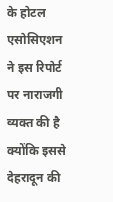के होटल एसोसिएशन ने इस रिपोर्ट पर नाराजगी व्यक्त की है क्योंकि इससे देहरादून की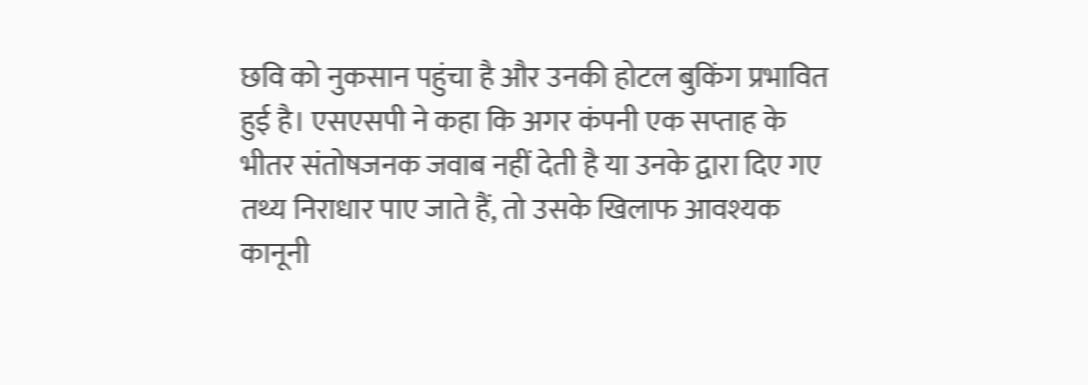छवि को नुकसान पहुंचा है और उनकी होटल बुकिंग प्रभावित हुई है। एसएसपी ने कहा कि अगर कंपनी एक सप्ताह के भीतर संतोषजनक जवाब नहीं देती है या उनके द्वारा दिए गए तथ्य निराधार पाए जाते हैं, तो उसके खिलाफ आवश्यक कानूनी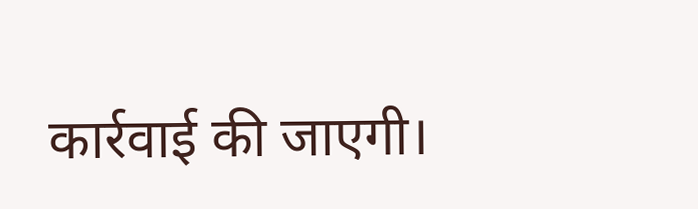कार्रवाई की जाएगी।